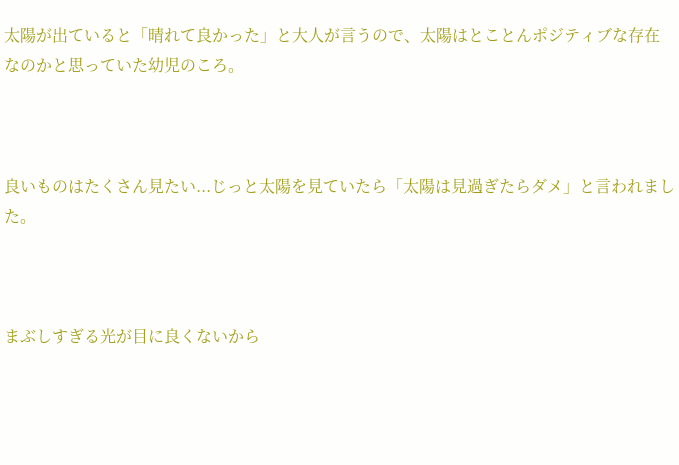太陽が出ていると「晴れて良かった」と大人が言うので、太陽はとことんポジティブな存在なのかと思っていた幼児のころ。



良いものはたくさん見たい...じっと太陽を見ていたら「太陽は見過ぎたらダメ」と言われました。



まぶしすぎる光が目に良くないから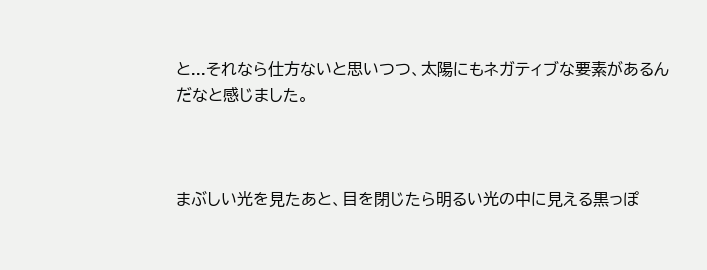と...それなら仕方ないと思いつつ、太陽にもネガティブな要素があるんだなと感じました。



まぶしい光を見たあと、目を閉じたら明るい光の中に見える黒っぽ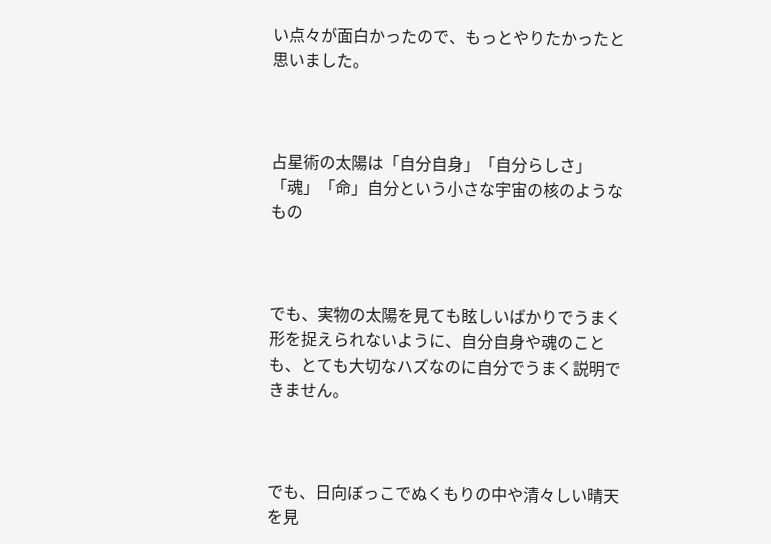い点々が面白かったので、もっとやりたかったと思いました。



占星術の太陽は「自分自身」「自分らしさ」「魂」「命」自分という小さな宇宙の核のようなもの



でも、実物の太陽を見ても眩しいばかりでうまく形を捉えられないように、自分自身や魂のことも、とても大切なハズなのに自分でうまく説明できません。



でも、日向ぼっこでぬくもりの中や清々しい晴天を見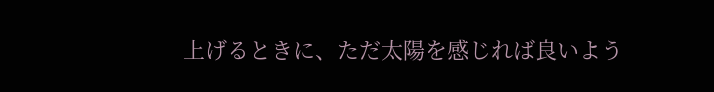上げるときに、ただ太陽を感じれば良いよう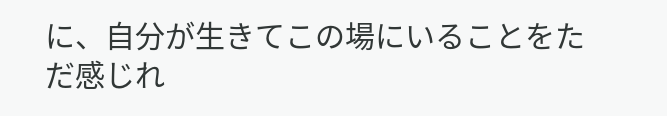に、自分が生きてこの場にいることをただ感じれ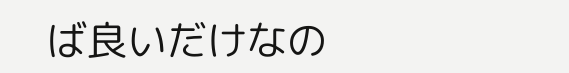ば良いだけなの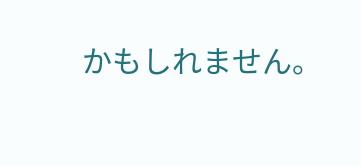かもしれません。